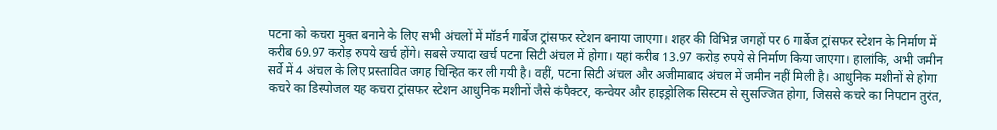पटना को कचरा मुक्त बनाने के लिए सभी अंचलों में मॉडर्न गार्बेज ट्रांसफर स्टेशन बनाया जाएगा। शहर की विभिन्न जगहों पर 6 गार्बेज ट्रांसफर स्टेशन के निर्माण में करीब 69.97 करोड़ रुपये खर्च होंगे। सबसे ज्यादा खर्च पटना सिटी अंचल में होगा। यहां करीब 13.97 करोड़ रुपये से निर्माण किया जाएगा। हालांकि, अभी जमीन सर्वे में 4 अंचल के लिए प्रस्तावित जगह चिन्हित कर ली गयी है। वहीं, पटना सिटी अंचल और अजीमाबाद अंचल में जमीन नहीं मिली है। आधुनिक मशीनों से होगा कचरे का डिस्पोजल यह कचरा ट्रांसफर स्टेशन आधुनिक मशीनों जैसे कंपैक्टर, कन्वेयर और हाइड्रोलिक सिस्टम से सुसज्जित होगा, जिससे कचरे का निपटान तुरंत,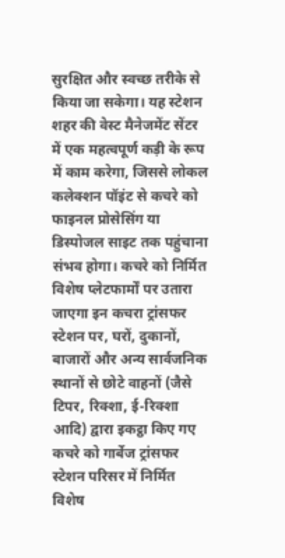सुरक्षित और स्वच्छ तरीके से किया जा सकेगा। यह स्टेशन शहर की वेस्ट मैनेजमेंट सेंटर में एक महत्वपूर्ण कड़ी के रूप में काम करेगा, जिससे लोकल कलेक्शन पॉइंट से कचरे को फाइनल प्रोसेसिंग या डिस्पोजल साइट तक पहुंचाना संभव होगा। कचरे को निर्मित विशेष प्लेटफार्मों पर उतारा जाएगा इन कचरा ट्रांसफर स्टेशन पर, घरों, दुकानों, बाजारों और अन्य सार्वजनिक स्थानों से छोटे वाहनों (जैसे टिपर, रिक्शा, ई-रिक्शा आदि) द्वारा इकट्ठा किए गए कचरे को गार्बेज ट्रांसफर स्टेशन परिसर में निर्मित विशेष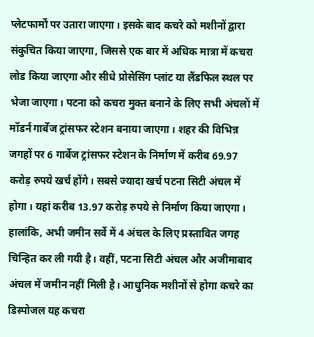प्लेटफार्मों पर उतारा जाएगा। इसके बाद कचरे को मशीनों द्वारा संकुचित किया जाएगा, जिससे एक बार में अधिक मात्रा में कचरा लोड किया जाएगा और सीधे प्रोसेसिंग प्लांट या लैंडफिल स्थल पर भेजा जाएगा। पटना को कचरा मुक्त बनाने के लिए सभी अंचलों में मॉडर्न गार्बेज ट्रांसफर स्टेशन बनाया जाएगा। शहर की विभिन्न जगहों पर 6 गार्बेज ट्रांसफर स्टेशन के निर्माण में करीब 69.97 करोड़ रुपये खर्च होंगे। सबसे ज्यादा खर्च पटना सिटी अंचल में होगा। यहां करीब 13.97 करोड़ रुपये से निर्माण किया जाएगा। हालांकि, अभी जमीन सर्वे में 4 अंचल के लिए प्रस्तावित जगह चिन्हित कर ली गयी है। वहीं, पटना सिटी अंचल और अजीमाबाद अंचल में जमीन नहीं मिली है। आधुनिक मशीनों से होगा कचरे का डिस्पोजल यह कचरा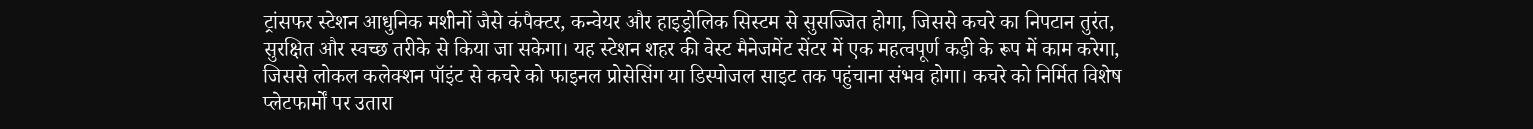ट्रांसफर स्टेशन आधुनिक मशीनों जैसे कंपैक्टर, कन्वेयर और हाइड्रोलिक सिस्टम से सुसज्जित होगा, जिससे कचरे का निपटान तुरंत, सुरक्षित और स्वच्छ तरीके से किया जा सकेगा। यह स्टेशन शहर की वेस्ट मैनेजमेंट सेंटर में एक महत्वपूर्ण कड़ी के रूप में काम करेगा, जिससे लोकल कलेक्शन पॉइंट से कचरे को फाइनल प्रोसेसिंग या डिस्पोजल साइट तक पहुंचाना संभव होगा। कचरे को निर्मित विशेष प्लेटफार्मों पर उतारा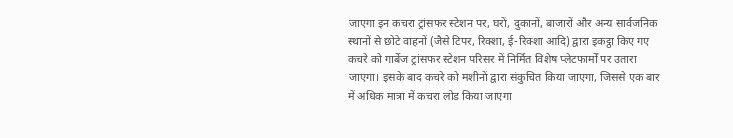जाएगा इन कचरा ट्रांसफर स्टेशन पर, घरों, दुकानों, बाजारों और अन्य सार्वजनिक स्थानों से छोटे वाहनों (जैसे टिपर, रिक्शा, ई-रिक्शा आदि) द्वारा इकट्ठा किए गए कचरे को गार्बेज ट्रांसफर स्टेशन परिसर में निर्मित विशेष प्लेटफार्मों पर उतारा जाएगा। इसके बाद कचरे को मशीनों द्वारा संकुचित किया जाएगा, जिससे एक बार में अधिक मात्रा में कचरा लोड किया जाएगा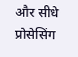और सीधे प्रोसेसिंग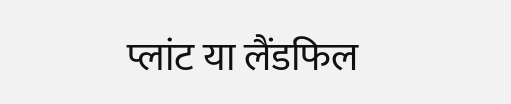प्लांट या लैंडफिल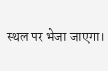स्थल पर भेजा जाएगा।